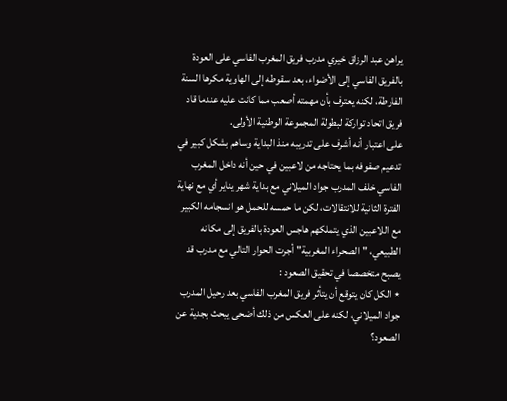يراهن عبد الرزاق خيري مدرب فريق المغرب الفاسي على العودة بالفريق الفاسي إلى الأضواء، بعد سقوطه إلى الهاوية مكرها السنة الفارطة، لكنه يعترف بأن مهمته أصعب مما كانت عليه عندما قاد فريق اتحاد تواركة لبطولة المجموعة الوطنية الأولى.
على اعتبار أنه أشرف على تدريبه منذ البداية وساهم بشكل كبير في تدعيم صفوفه بما يحتاجه من لاعبين في حين أنه داخل المغرب الفاسي خلف المدرب جواد الميلاني مع بداية شهر يناير أي مع نهاية الفترة الثانية للانتقالات، لكن ما حمسه للحمل هو انسجامه الكبير مع اللاعبين الذي يتملكهم هاجس العودة بالفريق إلى مكانه الطبيعي، "الصحراء المغربية" أجرت الحوار التالي مع مدرب قد يصبح متخصصا في تحقيق الصعود :
٭ الكل كان يتوقع أن يتأثر فريق المغرب الفاسي بعد رحيل المدرب جواد الميلاني، لكنه على العكس من ذلك أضحى يبحث بجدية عن الصعود؟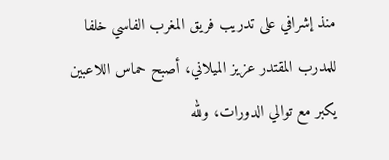منذ إشرافي على تدريب فريق المغرب الفاسي خلفا للمدرب المقتدر عزيز الميلاني، أصبح حماس اللاعبين يكبر مع توالي الدورات، ولله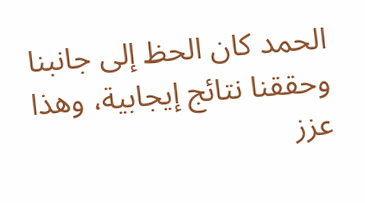الحمد كان الحظ إلى جانبنا وحققنا نتائج إيجابية، وهذا عزز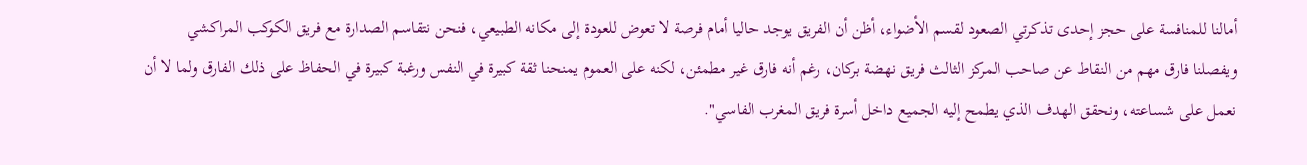أمالنا للمنافسة على حجز إحدى تذكرتي الصعود لقسم الأضواء، أظن أن الفريق يوجد حاليا أمام فرصة لا تعوض للعودة إلى مكانه الطبيعي، فنحن نتقاسم الصدارة مع فريق الكوكب المراكشي ويفصلنا فارق مهم من النقاط عن صاحب المركز الثالث فريق نهضة بركان، رغم أنه فارق غير مطمئن، لكنه على العموم يمنحنا ثقة كبيرة في النفس ورغبة كبيرة في الحفاظ على ذلك الفارق ولما لا أن نعمل على شساعته، ونحقق الهدف الذي يطمح إليه الجميع داخل أسرة فريق المغرب الفاسي".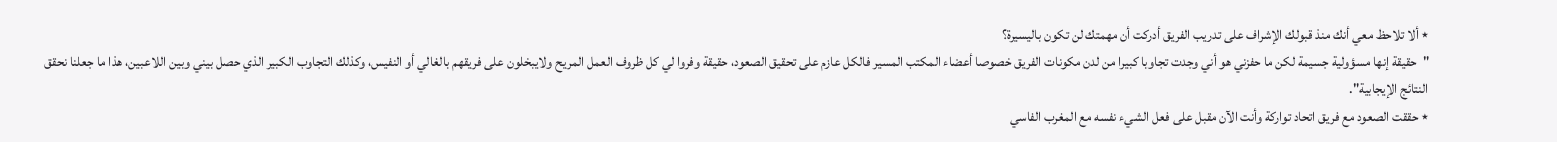٭ ألا تلاحظ معي أنك منذ قبولك الإشراف على تدريب الفريق أدركت أن مهمتك لن تكون باليسيرة؟
"حقيقة إنها مسؤولية جسيمة لكن ما حفزني هو أني وجدت تجاوبا كبيرا من لدن مكونات الفريق خصوصا أعضاء المكتب المسير فالكل عازم على تحقيق الصعود، حقيقة وفروا لي كل ظروف العمل المريح ولايبخلون على فريقهم بالغالي أو النفيس، وكذلك التجاوب الكبير الذي حصل بيني وبين اللاعبين، هذا ما جعلنا نحقق النتائج الإيجابية".
٭ حققت الصعود مع فريق اتحاد تواركة وأنت الآن مقبل على فعل الشيء نفسه مع المغرب الفاسي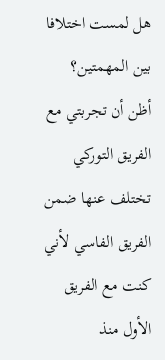هل لمست اختلافا بين المهمتين؟
أظن أن تجربتي مع الفريق التوركي تختلف عنها ضمن الفريق الفاسي لأني كنت مع الفريق الأول منذ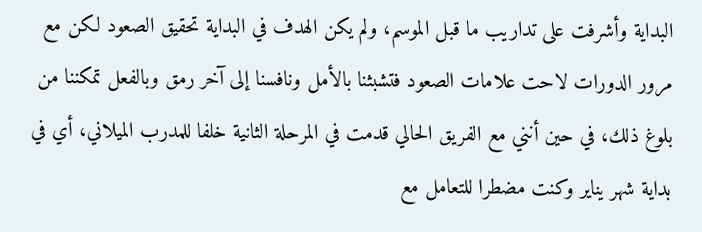البداية وأشرفت على تداريب ما قبل الموسم، ولم يكن الهدف في البداية تحقيق الصعود لكن مع مرور الدورات لاحت علامات الصعود فتشبثنا بالأمل ونافسنا إلى آخر رمق وبالفعل تمكننا من بلوغ ذلك، في حين أنني مع الفريق الحالي قدمت في المرحلة الثانية خلفا للمدرب الميلاني، أي في بداية شهر يناير وكنت مضطرا للتعامل مع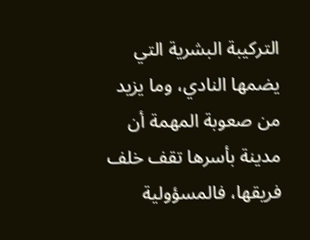التركيبة البشرية التي يضمها النادي، وما يزيد من صعوبة المهمة أن مدينة بأسرها تقف خلف فريقها، فالمسؤولية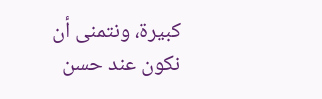كبيرة، ونتمنى أن نكون عند حسن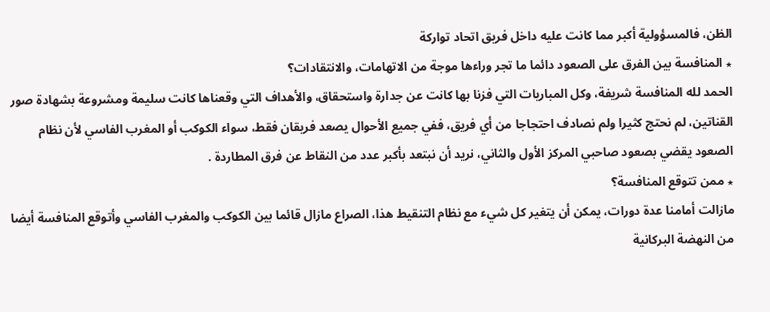الظن، فالمسؤولية أكبر مما كانت عليه داخل فريق اتحاد تواركة
٭ المنافسة بين الفرق على الصعود دائما ما تجر وراءها موجة من الاتهامات، والانتقادات؟
الحمد لله المنافسة شريفة، وكل المباريات التي فزنا بها كانت عن جدارة واستحقاق، والأهداف التي وقعناها كانت سليمة ومشروعة بشهادة صور القناتين، لم نحتج كثيرا ولم نصادف احتجاجا من أي فريق، ففي جميع الأحوال يصعد فريقان فقط، سواء الكوكب أو المغرب الفاسي لأن نظام الصعود يقضي بصعود صاحبي المركز الأول والثاني، نريد أن نبتعد بأكبر عدد من النقاط عن فرق المطاردة .
٭ ممن تتوقع المنافسة؟
مازالت أمامنا عدة دورات، يمكن أن يتغير كل شيء مع نظام التنقيط هذا، الصراع مازال قائما بين الكوكب والمغرب الفاسي وأتوقع المنافسة أيضا من النهضة البركانية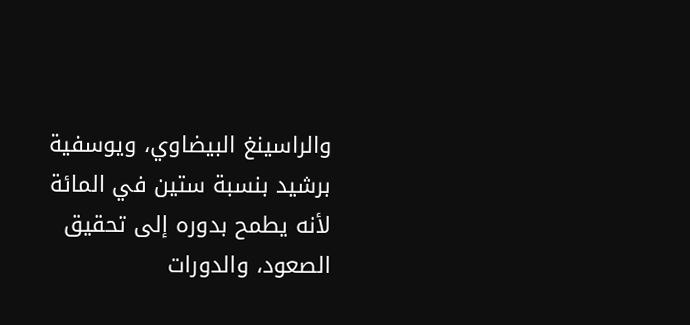والراسينغ البيضاوي، ويوسفية برشيد بنسبة ستين في المائة لأنه يطمح بدوره إلى تحقيق الصعود، والدورات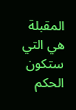المقبلة هي التي ستكون الحكم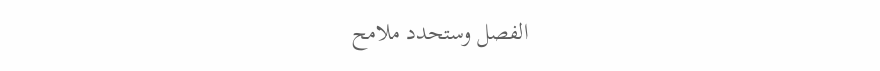الفصل وستحدد ملامح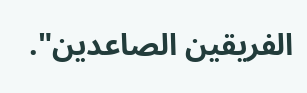الفريقين الصاعدين".